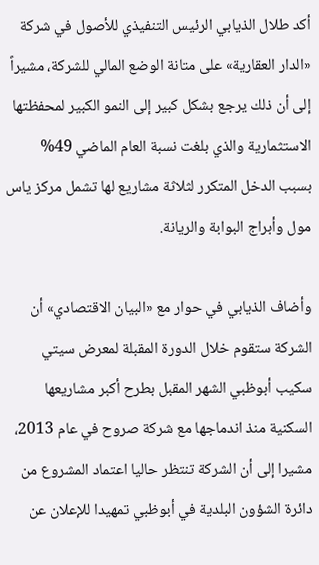أكد طلال الذيابي الرئيس التنفيذي للأصول في شركة «الدار العقارية» على متانة الوضع المالي للشركة، مشيراً إلى أن ذلك يرجع بشكل كبير إلى النمو الكبير لمحفظتها الاستثمارية والذي بلغت نسبة العام الماضي 49% بسبب الدخل المتكرر لثلاثة مشاريع لها تشمل مركز ياس مول وأبراج البوابة والريانة.

وأضاف الذيابي في حوار مع «البيان الاقتصادي» أن الشركة ستقوم خلال الدورة المقبلة لمعرض سيتي سكيب أبوظبي الشهر المقبل بطرح أكبر مشاريعها السكنية منذ اندماجها مع شركة صروح في عام 2013، مشيرا إلى أن الشركة تنتظر حاليا اعتماد المشروع من دائرة الشؤون البلدية في أبوظبي تمهيدا للإعلان عن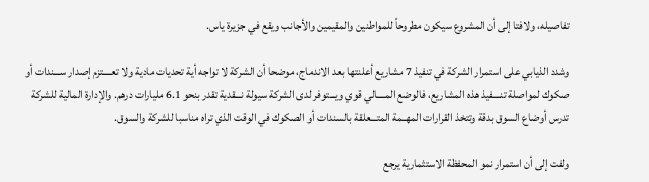تفاصيله، ولافتا إلى أن المشروع سيكون مطروحاً للمواطنين والمقيمين والأجانب ويقع في جزيرة ياس.

وشدد الذيابي على استمرار الشركة في تنفيذ 7 مشاريع أعلنتها بعد الاندماج، موضحا أن الشركة لا تواجه أية تحديات مادية ولا تعــــتزم إصدار ســـندات أو صكوك لمواصلة تنــــفيذ هذه المشاريع، فالوضع المــــالي قوي ويـــتوفر لدى الشركة سيولة نـــقدية تقدر بنحو 6.1 مليارات درهم. والإدارة المالية للشركة تدرس أوضاع السوق بدقة وتتخذ القرارات المهــمة المتـــعلقة بالسندات أو الصكوك في الوقت الذي تراه مناسبا للشركة والسوق.

ولفت إلى أن استمرار نمو المحفظة الاستثمارية يرجع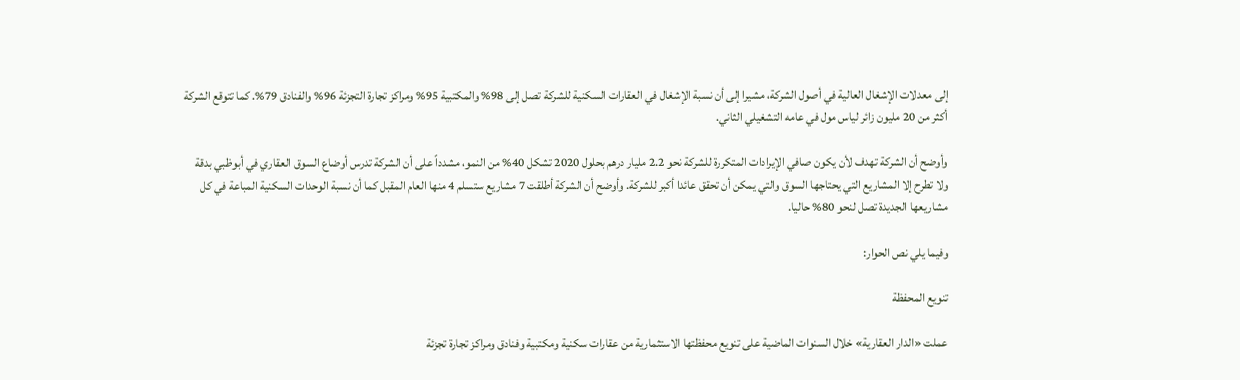إلى معدلات الإشغال العالية في أصول الشركة، مشيرا إلى أن نسبة الإشغال في العقارات السكنية للشركة تصل إلى 98% والمكتبية 95% ومراكز تجارة التجزئة 96% والفنادق 79%. كما تتوقع الشركة أكثر من 20 مليون زائر لياس مول في عامه التشغيلي الثاني.

وأوضح أن الشركة تهدف لأن يكون صافي الإيرادات المتكررة للشركة نحو 2.2 مليار درهم بحلول 2020 تشكل 40% من النمو، مشدداً على أن الشركة تدرس أوضاع السوق العقاري في أبوظبي بدقة ولا تطرح إلا المشاريع التي يحتاجها السوق والتي يمكن أن تحقق عائدا أكبر للشركة. وأوضح أن الشركة أطلقت 7 مشاريع ستسلم 4 منها العام المقبل كما أن نسبة الوحدات السكنية المباعة في كل مشاريعها الجديدة تصل لنحو 80% حاليا.

وفيما يلي نص الحوار:

تنويع المحفظة

عملت «الدار العقارية» خلال السنوات الماضية على تنويع محفظتها الاستثمارية من عقارات سكنية ومكتبية وفنادق ومراكز تجارة تجزئة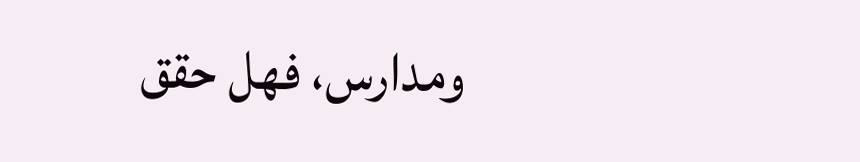ومدارس، فهل حقق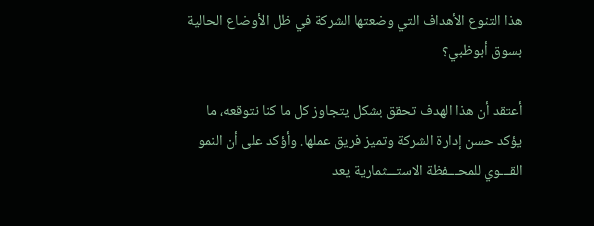هذا التنوع الأهداف التي وضعتها الشركة في ظل الأوضاع الحالية بسوق أبوظبي؟

أعتقد أن هذا الهدف تحقق بشكل يتجاوز كل ما كنا نتوقعه، ما يؤكد حسن إدارة الشركة وتميز فريق عملها. وأؤكد على أن النمو القـــوي للمحـــفظة الاستـــثمارية يعد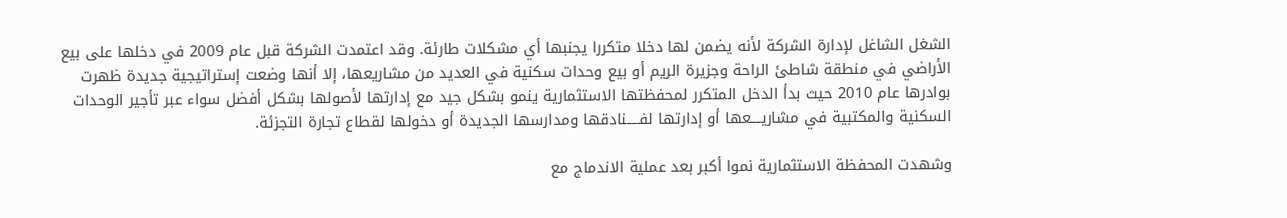الشغل الشاغل لإدارة الشركة لأنه يضمن لها دخلا متكررا يجنبها أي مشكلات طارئة. وقد اعتمدت الشركة قبل عام 2009 في دخلها على بيع الأراضي في منطقة شاطئ الراحة وجزيرة الريم أو بيع وحدات سكنية في العديد من مشاريعها، إلا أنها وضعت إستراتيجية جديدة ظهرت بوادرها عام 2010 حيث بدأ الدخل المتكرر لمحفظتها الاستثمارية ينمو بشكل جيد مع إدارتها لأصولها بشكل أفضل سواء عبر تأجير الوحدات السكنية والمكتبية في مشاريــــعها أو إدارتها لفـــــنادقها ومدارسها الجديدة أو دخولها لقطاع تجارة التجزئة.

وشهدت المحفظة الاستثمارية نموا أكبر بعد عملية الاندماج مع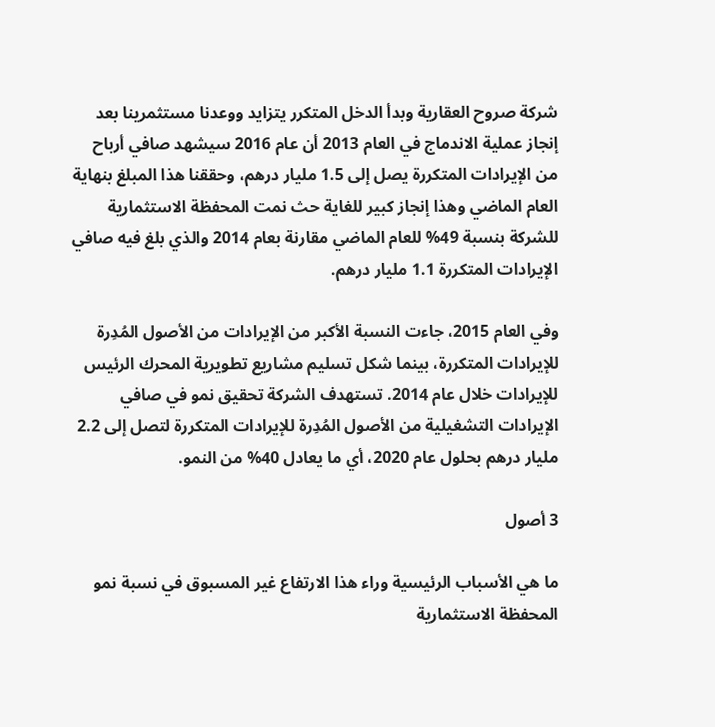شركة صروح العقارية وبدأ الدخل المتكرر يتزايد ووعدنا مستثمرينا بعد إنجاز عملية الاندماج في العام 2013 أن عام 2016 سيشهد صافي أرباح من الإيرادات المتكررة يصل إلى 1.5 مليار درهم، وحققنا هذا المبلغ بنهاية العام الماضي وهذا إنجاز كبير للغاية حث نمت المحفظة الاستثمارية للشركة بنسبة 49% للعام الماضي مقارنة بعام 2014 والذي بلغ فيه صافي الإيرادات المتكررة 1.1 مليار درهم.

وفي العام 2015، جاءت النسبة الأكبر من الإيرادات من الأصول المُدِرة للإيرادات المتكررة، بينما شكل تسليم مشاريع تطويرية المحرك الرئيس للإيرادات خلال عام 2014. تستهدف الشركة تحقيق نمو في صافي الإيرادات التشغيلية من الأصول المُدِرة للإيرادات المتكررة لتصل إلى 2.2 مليار درهم بحلول عام 2020، أي ما يعادل 40% من النمو.

3 أصول

ما هي الأسباب الرئيسية وراء هذا الارتفاع غير المسبوق في نسبة نمو المحفظة الاستثمارية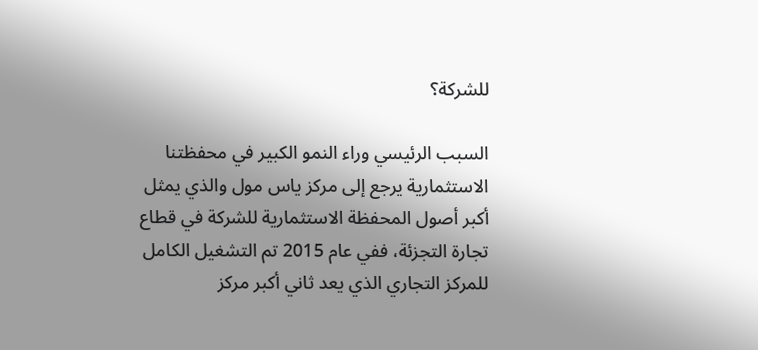للشركة؟

السبب الرئيسي وراء النمو الكبير في محفظتنا الاستثمارية يرجع إلى مركز ياس مول والذي يمثل أكبر أصول المحفظة الاستثمارية للشركة في قطاع تجارة التجزئة، ففي عام 2015 تم التشغيل الكامل للمركز التجاري الذي يعد ثاني أكبر مركز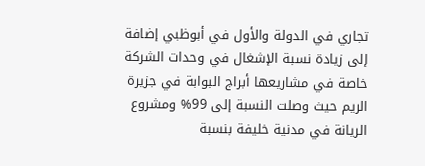تجاري في الدولة والأول في أبوظبي إضافة إلى زيادة نسبة الإشغال في وحدات الشركة خاصة في مشاريعها أبراج البوابة في جزيرة الريم حيث وصلت النسبة إلى 99% ومشروع الريانة في مدنية خليفة بنسبة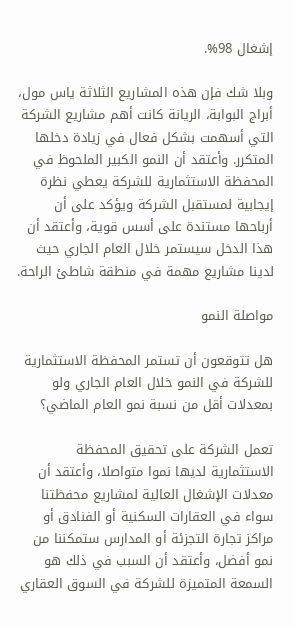إشغال 98%.

وبلا شك فإن هذه المشاريع الثلاثة ياس مول، أبراج البوابة، الريانة كانت أهم مشاريع الشركة التي أسهمت بشكل فعال في زيادة دخلها المتكرر. وأعتقد أن النمو الكبير الملحوظ في المحفظة الاستثمارية للشركة يعطي نظرة إيجابية لمستقبل الشركة ويؤكد على أن أرباحها مستندة على أسس قوية، وأعتقد أن هذا الدخل سيستمر خلال العام الجاري حيث لدينا مشاريع مهمة في منطقة شاطئ الراحة.

مواصلة النمو

هل تتوقعون أن تستمر المحفظة الاستثمارية للشركة في النمو خلال العام الجاري ولو بمعدلات أقل من نسبة نمو العام الماضي؟

تعمل الشركة على تحقيق المحفظة الاستثمارية لديها نموا متواصلا، وأعتقد أن معدلات الإشغال العالية لمشاريع محفظتنا سواء في العقارات السكنية أو الفنادق أو مراكز تجارة التجزئة أو المدارس ستمكننا من نمو أفضل، وأعتقد أن السبب في ذلك هو السمعة المتميزة للشركة في السوق العقاري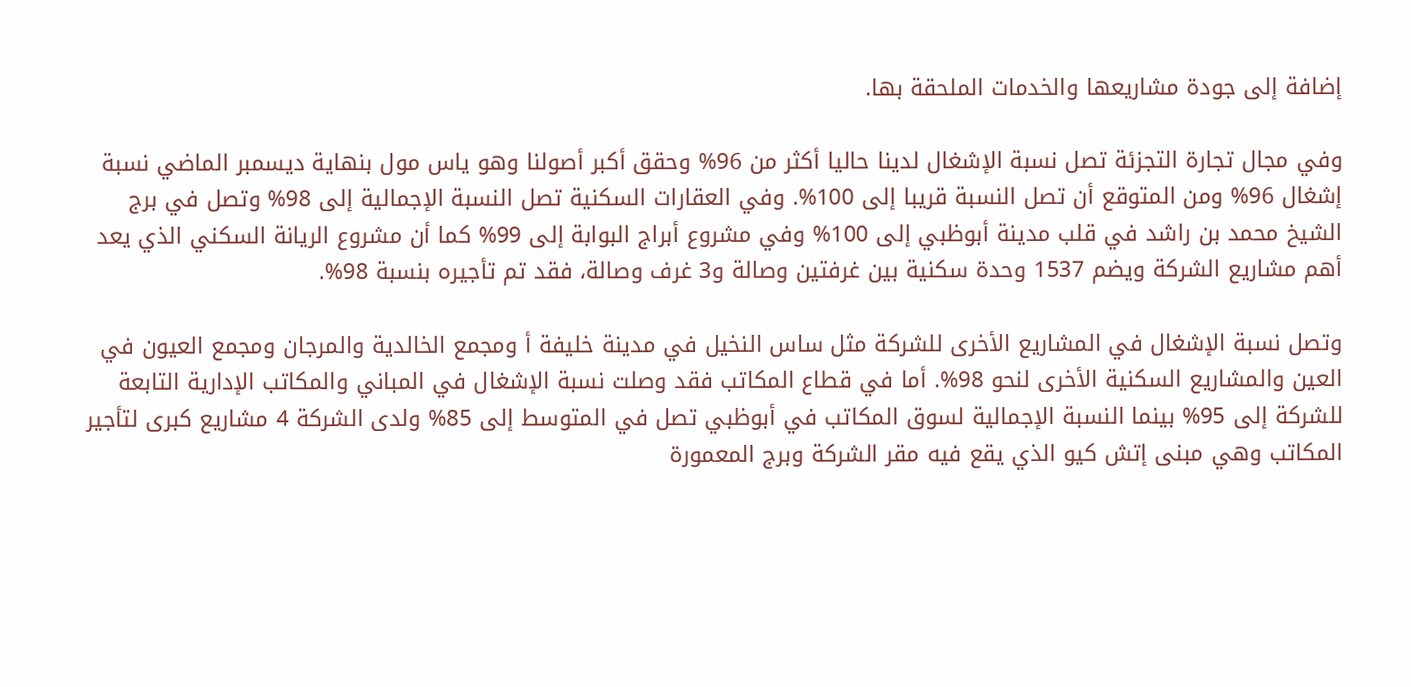إضافة إلى جودة مشاريعها والخدمات الملحقة بها.

وفي مجال تجارة التجزئة تصل نسبة الإشغال لدينا حاليا أكثر من 96% وحقق أكبر أصولنا وهو ياس مول بنهاية ديسمبر الماضي نسبة إشغال 96% ومن المتوقع أن تصل النسبة قريبا إلى 100%. وفي العقارات السكنية تصل النسبة الإجمالية إلى 98% وتصل في برج الشيخ محمد بن راشد في قلب مدينة أبوظبي إلى 100% وفي مشروع أبراج البوابة إلى 99% كما أن مشروع الريانة السكني الذي يعد أهم مشاريع الشركة ويضم 1537 وحدة سكنية بين غرفتين وصالة و3 غرف وصالة، فقد تم تأجيره بنسبة 98%.

وتصل نسبة الإشغال في المشاريع الأخرى للشركة مثل ساس النخيل في مدينة خليفة أ ومجمع الخالدية والمرجان ومجمع العيون في العين والمشاريع السكنية الأخرى لنحو 98%. أما في قطاع المكاتب فقد وصلت نسبة الإشغال في المباني والمكاتب الإدارية التابعة للشركة إلى 95% بينما النسبة الإجمالية لسوق المكاتب في أبوظبي تصل في المتوسط إلى 85% ولدى الشركة 4 مشاريع كبرى لتأجير المكاتب وهي مبنى إتش كيو الذي يقع فيه مقر الشركة وبرج المعمورة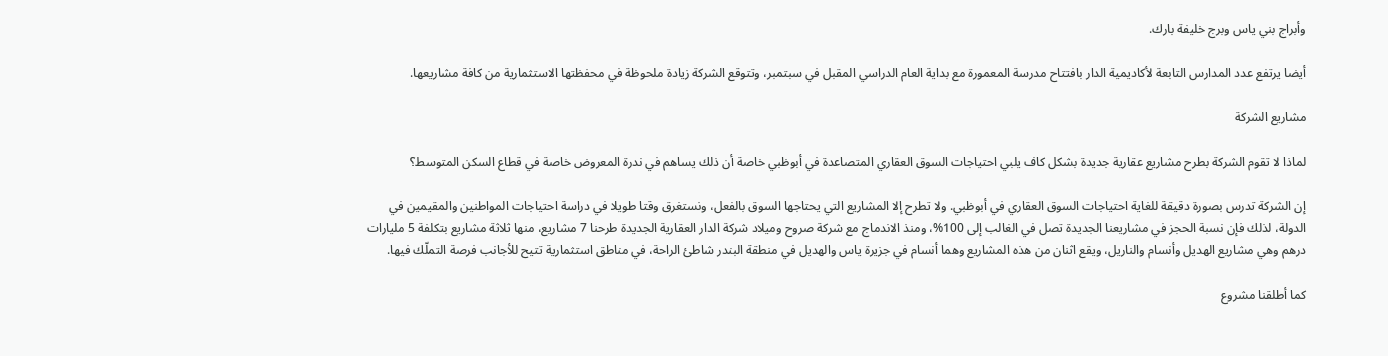وأبراج بني ياس وبرج خليفة بارك.

أيضا يرتفع عدد المدارس التابعة لأكاديمية الدار بافتتاح مدرسة المعمورة مع بداية العام الدراسي المقبل في سبتمبر، وتتوقع الشركة زيادة ملحوظة في محفظتها الاستثمارية من كافة مشاريعها.

مشاريع الشركة

لماذا لا تقوم الشركة بطرح مشاريع عقارية جديدة بشكل كاف يلبي احتياجات السوق العقاري المتصاعدة في أبوظبي خاصة أن ذلك يساهم في ندرة المعروض خاصة في قطاع السكن المتوسط؟

إن الشركة تدرس بصورة دقيقة للغاية احتياجات السوق العقاري في أبوظبي. ولا تطرح إلا المشاريع التي يحتاجها السوق بالفعل، ونستغرق وقتا طويلا في دراسة احتياجات المواطنين والمقيمين في الدولة، لذلك فإن نسبة الحجز في مشاريعنا الجديدة تصل في الغالب إلى 100%، ومنذ الاندماج مع شركة صروح وميلاد شركة الدار العقارية الجديدة طرحنا 7 مشاريع، منها ثلاثة مشاريع بتكلفة 5 مليارات درهم وهي مشاريع الهديل وأنسام والناريل، ويقع اثنان من هذه المشاريع وهما أنسام في جزيرة ياس والهديل في منطقة البندر شاطئ الراحة، في مناطق استثمارية تتيح للأجانب فرصة التملّك فيها.

كما أطلقنا مشروع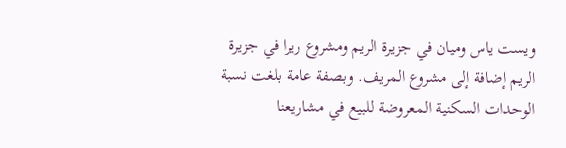ويست ياس وميان في جزيرة الريم ومشروع ريرا في جزيرة الريم إضافة إلى مشروع المريف. وبصفة عامة بلغت نسبة الوحدات السكنية المعروضة للبيع في مشاريعنا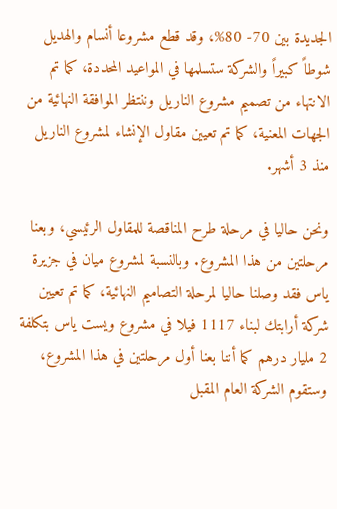الجديدة بين 70- 80%، وقد قطع مشروعا أنسام والهديل شوطاً كبيراً والشركة ستسلمها في المواعيد المحددة، كما تم الانتهاء من تصميم مشروع الناريل وننتظر الموافقة النهائية من الجهات المعنية، كما تم تعيين مقاول الإنشاء لمشروع الناريل منذ 3 أشهر.

ونحن حاليا في مرحلة طرح المناقصة للمقاول الرئيسي، وبعنا مرحلتين من هذا المشروع. وبالنسبة لمشروع ميان في جزيرة ياس فقد وصلنا حاليا لمرحلة التصاميم النهائية، كما تم تعيين شركة أرابتك لبناء 1117 فيلا في مشروع ويست ياس بتكلفة 2 مليار درهم كما أننا بعنا أول مرحلتين في هذا المشروع، وستقوم الشركة العام المقبل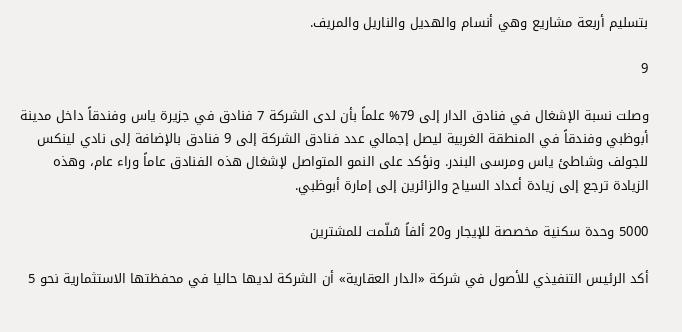بتسليم أربعة مشاريع وهي أنسام والهديل والناريل والمريف.

9

وصلت نسبة الإشغال في فنادق الدار إلى 79% علماً بأن لدى الشركة 7 فنادق في جزيرة ياس وفندقاً داخل مدينة أبوظبي وفندقاً في المنطقة الغربية ليصل إجمالي عدد فنادق الشركة إلى 9 فنادق بالإضافة إلى نادي لينكس للجولف وشاطئ ياس ومرسى البندر. ونؤكد على النمو المتواصل لإشغال هذه الفنادق عاماً وراء عام، وهذه الزيادة ترجع إلى زيادة أعداد السياح والزائرين إلى إمارة أبوظبي.

5000 وحدة سكنية مخصصة للإيجار و20 ألفاً سُلّمت للمشترين

أكد الرئيس التنفيذي للأصول في شركة «الدار العقارية» أن الشركة لديها حاليا في محفظتها الاستثمارية نحو 5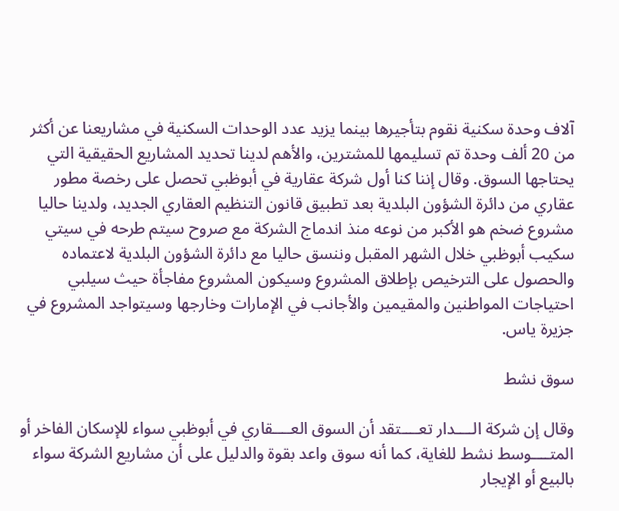آلاف وحدة سكنية نقوم بتأجيرها بينما يزيد عدد الوحدات السكنية في مشاريعنا عن أكثر من 20 ألف وحدة تم تسليمها للمشترين، والأهم لدينا تحديد المشاريع الحقيقية التي يحتاجها السوق. وقال إننا كنا أول شركة عقارية في أبوظبي تحصل على رخصة مطور عقاري من دائرة الشؤون البلدية بعد تطبيق قانون التنظيم العقاري الجديد، ولدينا حاليا مشروع ضخم هو الأكبر من نوعه منذ اندماج الشركة مع صروح سيتم طرحه في سيتي سكيب أبوظبي خلال الشهر المقبل وننسق حاليا مع دائرة الشؤون البلدية لاعتماده والحصول على الترخيص بإطلاق المشروع وسيكون المشروع مفاجأة حيث سيلبي احتياجات المواطنين والمقيمين والأجانب في الإمارات وخارجها وسيتواجد المشروع في جزيرة ياس.

سوق نشط

وقال إن شركة الــــدار تعــــتقد أن السوق العــــقاري في أبوظبي سواء للإسكان الفاخر أو المتــــوسط نشط للغاية، كما أنه سوق واعد بقوة والدليل على أن مشاريع الشركة سواء بالبيع أو الإيجار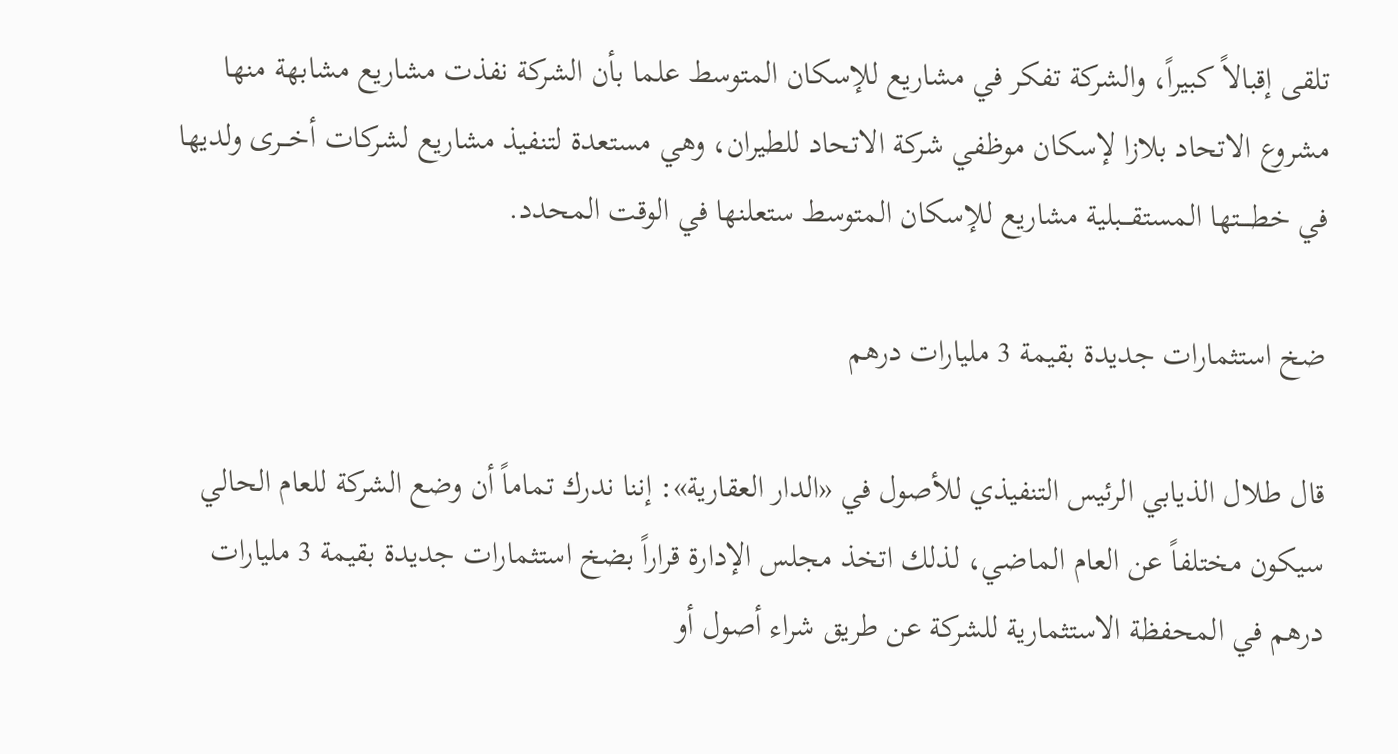تلقى إقبالاً كبيراً، والشركة تفكر في مشاريع للإسكان المتوسط علما بأن الشركة نفذت مشاريع مشابهة منها مشروع الاتحاد بلازا لإسكان موظفي شركة الاتحاد للطيران، وهي مستعدة لتنفيذ مشاريع لشركات أخـــرى ولديها في خطــــتها المستقـــبلية مشاريع للإسكان المتوسط ستعلنها في الوقت المحدد.

ضخ استثمارات جديدة بقيمة 3 مليارات درهم

قال طلال الذيابي الرئيس التنفيذي للأصول في «الدار العقارية»: إننا ندرك تماماً أن وضع الشركة للعام الحالي سيكون مختلفاً عن العام الماضي، لذلك اتخذ مجلس الإدارة قراراً بضخ استثمارات جديدة بقيمة 3 مليارات درهم في المحفظة الاستثمارية للشركة عن طريق شراء أصول أو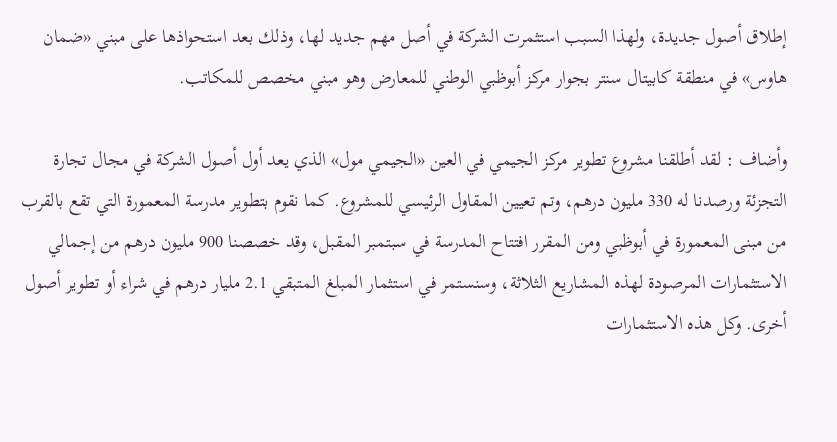إطلاق أصول جديدة، ولهذا السبب استثمرت الشركة في أصل مهم جديد لها، وذلك بعد استحواذها على مبني «ضمان هاوس» في منطقة كابيتال سنتر بجوار مركز أبوظبي الوطني للمعارض وهو مبني مخصص للمكاتب.

وأضاف : لقد أطلقنا مشروع تطوير مركز الجيمي في العين «الجيمي مول» الذي يعد أول أصول الشركة في مجال تجارة التجزئة ورصدنا له 330 مليون درهم، وتم تعيين المقاول الرئيسي للمشروع. كما نقوم بتطوير مدرسة المعمورة التي تقع بالقرب من مبنى المعمورة في أبوظبي ومن المقرر افتتاح المدرسة في سبتمبر المقبل، وقد خصصنا 900 مليون درهم من إجمالي الاستثمارات المرصودة لهذه المشاريع الثلاثة، وسنستمر في استثمار المبلغ المتبقي 2.1 مليار درهم في شراء أو تطوير أصول أخرى. وكل هذه الاستثمارات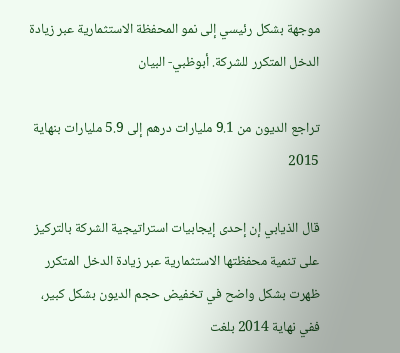موجهة بشكل رئيسي إلى نمو المحفظة الاستثمارية عبر زيادة الدخل المتكرر للشركة. أبوظبي- البيان

تراجع الديون من 9.1 مليارات درهم إلى 5.9 مليارات بنهاية 2015

قال الذيابي إن إحدى إيجابيات استراتيجية الشركة بالتركيز على تنمية محفظتها الاستثمارية عبر زيادة الدخل المتكرر ظهرت بشكل واضح في تخفيض حجم الديون بشكل كبير، ففي نهاية 2014 بلغت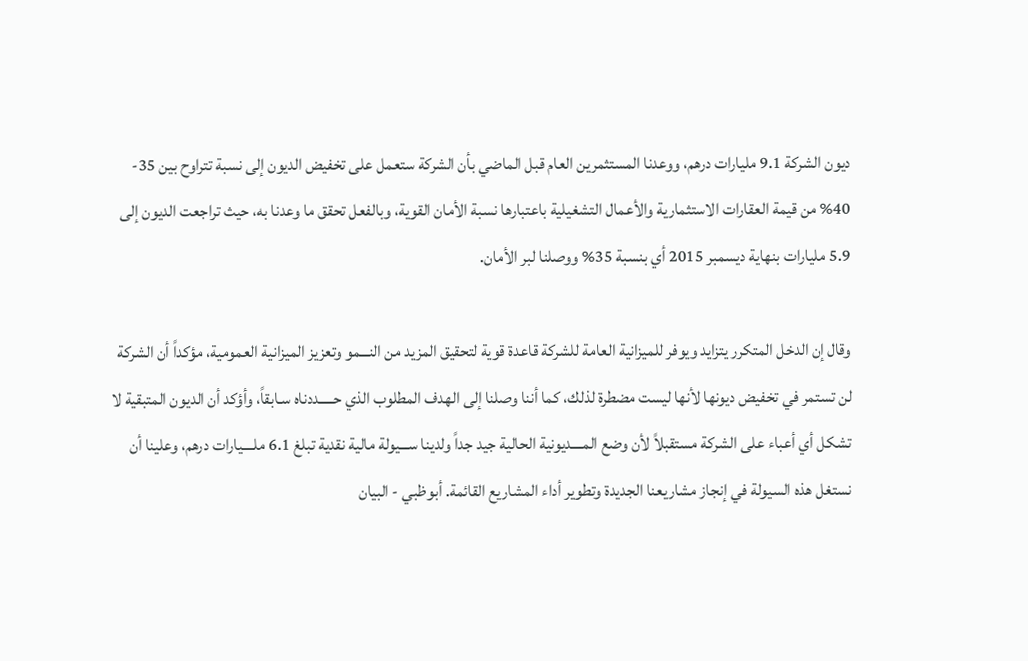ديون الشركة 9.1 مليارات درهم، ووعدنا المستثمرين العام قبل الماضي بأن الشركة ستعمل على تخفيض الديون إلى نسبة تتراوح بين 35- 40% من قيمة العقارات الاستثمارية والأعمال التشغيلية باعتبارها نسبة الأمان القوية، وبالفعل تحقق ما وعدنا به، حيث تراجعت الديون إلى 5.9 مليارات بنهاية ديسمبر 2015 أي بنسبة 35% ووصلنا لبر الأمان.

وقال إن الدخل المتكرر يتزايد ويوفر للميزانية العامة للشركة قاعدة قوية لتحقيق المزيد من النـــمو وتعزيز الميزانية العمومية، مؤكداً أن الشركة لن تستمر في تخفيض ديونها لأنها ليست مضطرة لذلك، كما أننا وصلنا إلى الهدف المطلوب الذي حـــــددناه سـابقاً، وأؤكد أن الديون المتبقية لا تشكل أي أعباء على الشركة مستقبلاً لأن وضع المــــديونية الحالية جيد جداً ولدينا ســـيولة مالية نقدية تبلغ 6.1 ملــــيارات درهم، وعلينا أن نستغل هذه السيولة في إنجاز مشاريعنا الجديدة وتطوير أداء المشاريع القائمة. أبوظبي - البيان